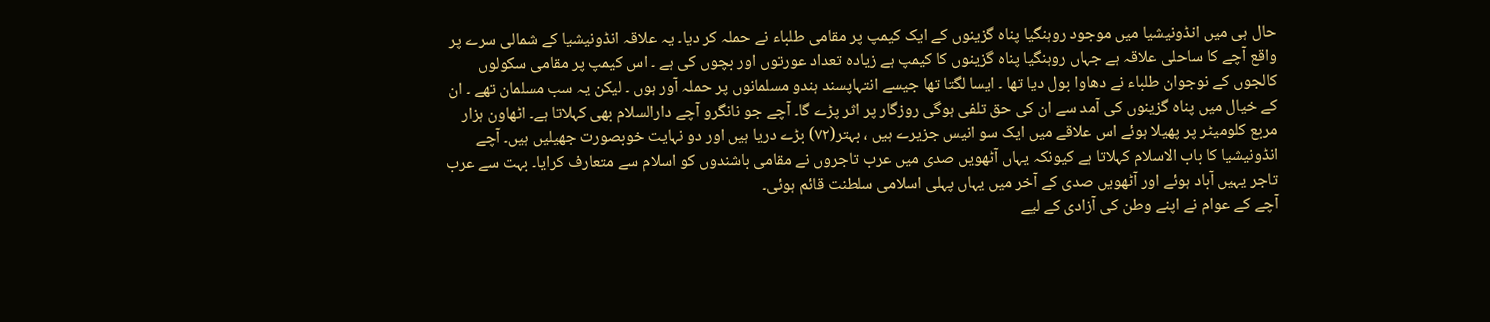حال ہی میں انڈونیشیا میں موجود روہنگیا پناہ گزینوں کے ایک کیمپ پر مقامی طلباء نے حملہ کر دیا۔ یہ علاقہ انڈونیشیا کے شمالی سرے پر واقع آچے کا ساحلی علاقہ ہے جہاں روہنگیا پناہ گزینوں کا کیمپ ہے زیادہ تعداد عورتوں اور بچوں کی ہے ۔ اس کیمپ پر مقامی سکولوں کالجوں کے نوجوان طلباء نے دھاوا بول دیا تھا ۔ ایسا لگتا تھا جیسے انتہاپسند ہندو مسلمانوں پر حملہ آور ہوں ۔ لیکن یہ سب مسلمان تھے ۔ ان کے خیال میں پناہ گزینوں کی آمد سے ان کی حق تلفی ہوگی روزگار پر اثر پڑے گا۔ آچے جو نانگرو آچے دارالسلام بھی کہلاتا ہے۔ اٹھاون ہزار مربع کلومیٹر پر پھیلا ہوئے اس علاقے میں ایک سو انیس جزیرے ہیں ، بہتر(۷۲) بڑے دریا ہیں اور دو نہایت خوبصورت جھیلیں ہیں۔ آچے انڈونیشیا کا باب الاسلام کہلاتا ہے کیونکہ یہاں آٹھویں صدی میں عرب تاجروں نے مقامی باشندوں کو اسلام سے متعارف کرایا۔ بہت سے عرب تاجر یہیں آباد ہوئے اور آٹھویں صدی کے آخر میں یہاں پہلی اسلامی سلطنت قائم ہوئی۔
آچے کے عوام نے اپنے وطن کی آزادی کے لیے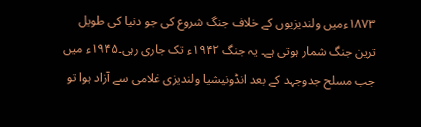۱۸۷۳ءمیں ولندیزیوں کے خلاف جنگ شروع کی جو دنیا کی طویل ترین جنگ شمار ہوتی ہے۔ یہ جنگ ۱۹۴۲ء تک جاری رہی۔۱۹۴۵ء میں جب مسلح جدوجہد کے بعد انڈونیشیا ولندیزی غلامی سے آزاد ہوا تو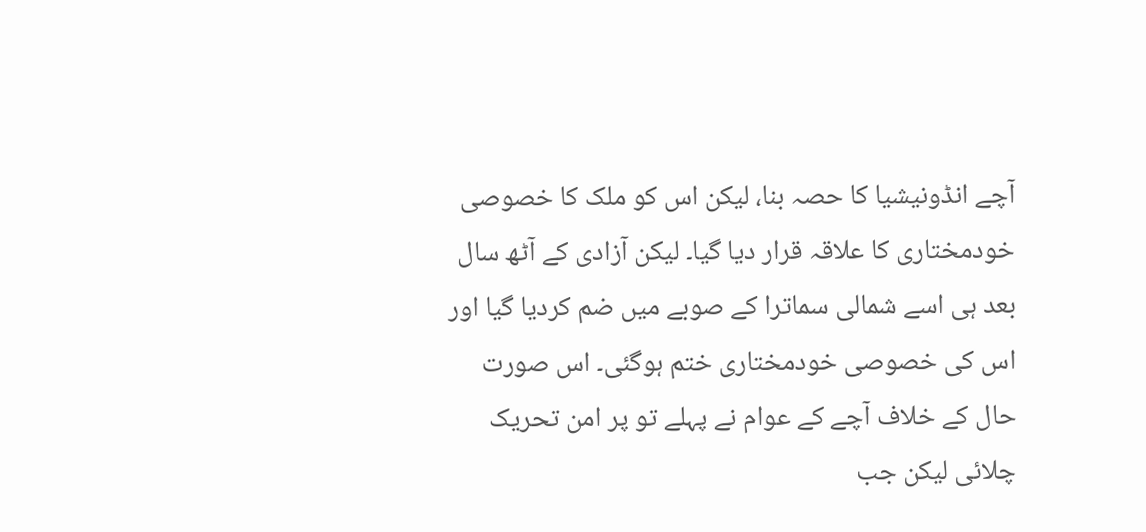آچے انڈونیشیا کا حصہ بنا، لیکن اس کو ملک کا خصوصی خودمختاری کا علاقہ قرار دیا گیا۔ لیکن آزادی کے آٹھ سال بعد ہی اسے شمالی سماترا کے صوبے میں ضم کردیا گیا اور اس کی خصوصی خودمختاری ختم ہوگئی۔ اس صورت حال کے خلاف آچے کے عوام نے پہلے تو پر امن تحریک چلائی لیکن جب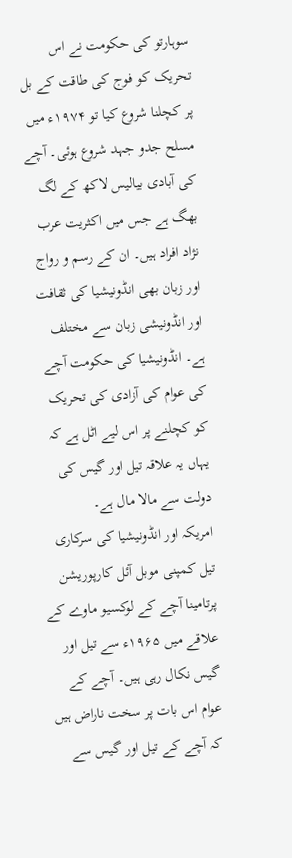سوہارتو کی حکومت نے اس تحریک کو فوج کی طاقت کے بل پر کچلنا شروع کیا تو ۱۹۷۴ء میں مسلح جدو جہد شروع ہوئی۔ آچے کی آبادی بیالیس لاکھ کے لگ بھگ ہے جس میں اکثریت عرب نژاد افراد ہیں۔ ان کے رسم و رواج اور زبان بھی انڈونیشیا کی ثقافت اور انڈونیشی زبان سے مختلف ہے۔ انڈونیشیا کی حکومت آچے کی عوام کی آزادی کی تحریک کو کچلنے پر اس لیے اٹل ہے کہ یہاں یہ علاقہ تیل اور گیس کی دولت سے مالا مال ہے۔
امریکہ اور انڈونیشیا کی سرکاری تیل کمپنی موبل آئل کارپوریشن پرتامینا آچے کے لوکسیو ماوے کے علاقے میں ۱۹۶۵ء سے تیل اور گیس نکال رہی ہیں۔ آچے کے عوام اس بات پر سخت ناراض ہیں کہ آچے کے تیل اور گیس سے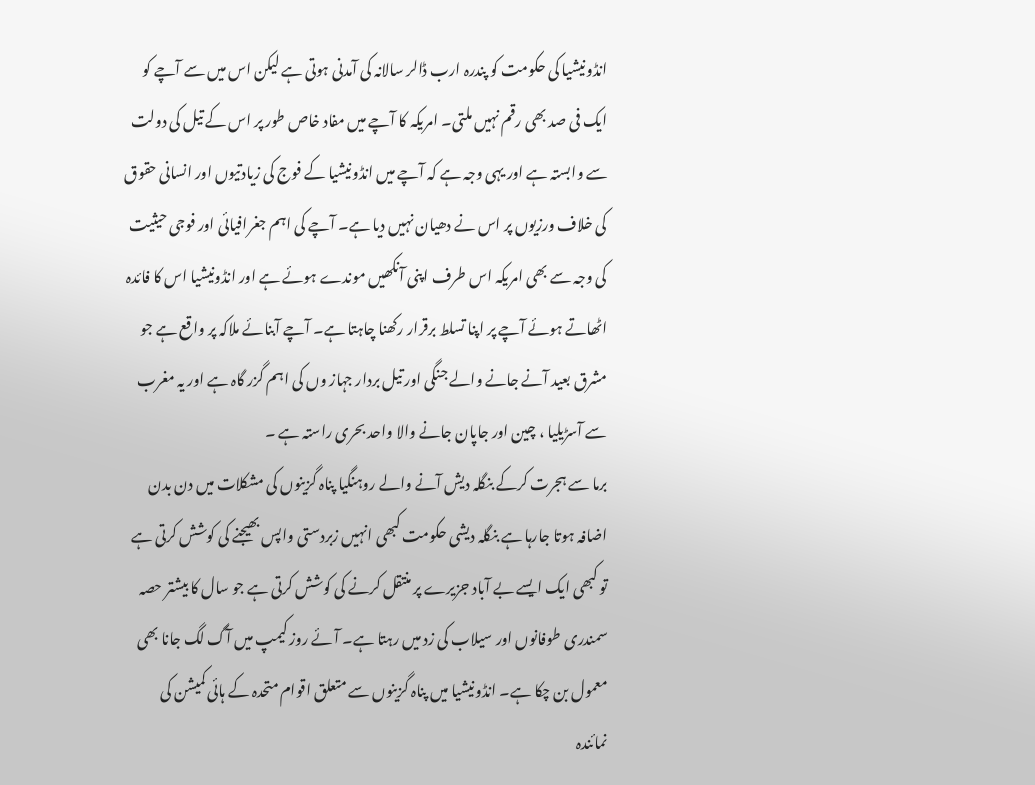انڈونیشیا کی حکومت کو پندرہ ارب ڈالر سالانہ کی آمدنی ہوتی ہے لیکن اس میں سے آچے کو ایک فی صد بھی رقم نہیں ملتی۔ امریکہ کا آچے میں مفاد خاص طور پر اس کے تیل کی دولت سے وابستہ ہے اور یہی وجہ ہے کہ آچے میں انڈونیشیا کے فوج کی زیادتیوں اور انسانی حقوق کی خلاف ورزیوں پر اس نے دھیان نہیں دیا ہے۔ آچے کی اہم جغرافیائی اور فوجی حیثیت کی وجہ سے بھی امریکہ اس طرف اپنی آنکھیں موندے ہوئے ہے اور انڈونیشیا اس کا فائدہ اٹھاتے ہوئے آچے پر اپنا تسلط برقرار رکھنا چاہتا ہے۔ آچے آبنائے ملاکہ پر واقع ہے جو مشرق بعید آنے جانے والے جنگی اور تیل بردار جہاز وں کی اہم گزر گاہ ہے اور یہ مغرب سے آسڑیلیا ، چین اور جاپان جانے والا واحد بحری راستہ ہے ۔
برما سے ہجرت کرکے بنگلہ دیش آنے والے روہنگیا پناہ گزینوں کی مشکلات میں دن بدن اضافہ ہوتا جارہا ہے بنگلہ دیشی حکومت کبھی انہیں زبردستی واپس بھیجنے کی کوشش کرتی ہے تو کبھی ایک ایسے بے آباد جزیرے پر منتقل کرنے کی کوشش کرتی ہے جو سال کا بیشتر حصہ سمندری طوفانوں اور سیلاب کی زد میں رہتا ہے۔ آئے روز کیمپ میں آگ لگ جانا بھی معمول بن چکا ہے۔ انڈونیشیا میں پناہ گزینوں سے متعلق اقوام متحدہ کے ہائی کمیشن کی نمائندہ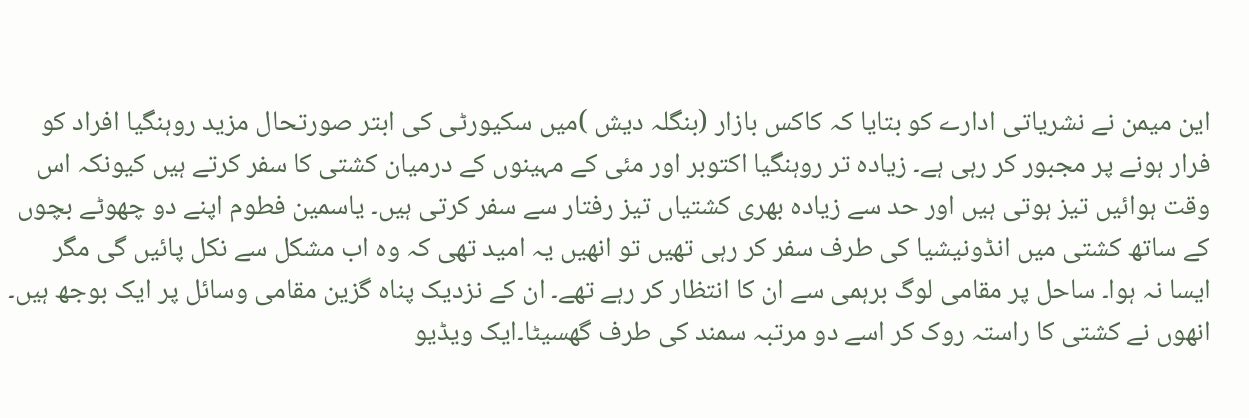این میمن نے نشریاتی ادارے کو بتایا کہ کاکس بازار (بنگلہ دیش )میں سکیورٹی کی ابتر صورتحال مزید روہنگیا افراد کو فرار ہونے پر مجبور کر رہی ہے۔ زیادہ تر روہنگیا اکتوبر اور مئی کے مہینوں کے درمیان کشتی کا سفر کرتے ہیں کیونکہ اس وقت ہوائیں تیز ہوتی ہیں اور حد سے زیادہ بھری کشتیاں تیز رفتار سے سفر کرتی ہیں۔ یاسمین فطوم اپنے دو چھوٹے بچوں کے ساتھ کشتی میں انڈونیشیا کی طرف سفر کر رہی تھیں تو انھیں یہ امید تھی کہ وہ اب مشکل سے نکل پائیں گی مگر ایسا نہ ہوا۔ ساحل پر مقامی لوگ برہمی سے ان کا انتظار کر رہے تھے۔ ان کے نزدیک پناہ گزین مقامی وسائل پر ایک بوجھ ہیں۔ انھوں نے کشتی کا راستہ روک کر اسے دو مرتبہ سمند کی طرف گھسیٹا۔ایک ویڈیو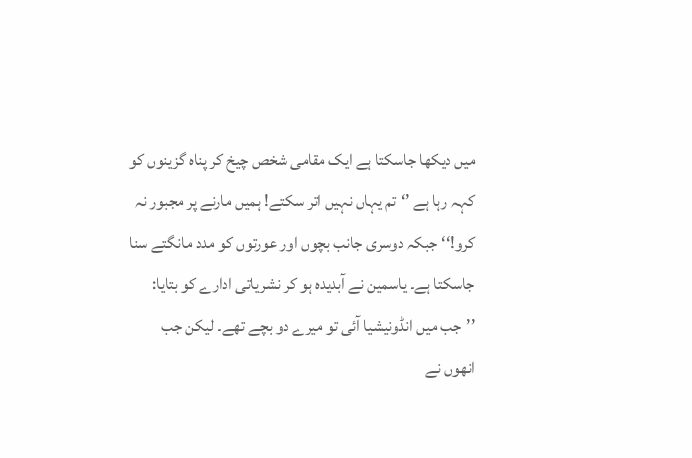میں دیکھا جاسکتا ہے ایک مقامی شخص چیخ کر پناہ گزینوں کو کہہ رہا ہے ’‘تم یہاں نہیں اتر سکتے! ہمیں مارنے پر مجبور نہ کرو!‘‘ جبکہ دوسری جانب بچوں اور عورتوں کو مدد مانگتے سنا جاسکتا ہے۔ یاسمین نے آبدیدہ ہو کر نشریاتی ادارے کو بتایا: ’’جب میں انڈونیشیا آئی تو میرے دو بچے تھے۔ لیکن جب انھوں نے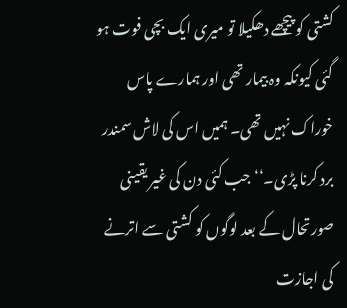کشتی کو پیچھے دھکیلا تو میری ایک بچی فوت ہو گئی کیونکہ وہ بیمار تھی اور ہمارے پاس خوراک نہیں تھی۔ ہمیں اس کی لاش سمندر برد کرنا پڑی۔‘‘ جب کئی دن کی غیر یقینی صورتحال کے بعد لوگوں کو کشتی سے اترنے کی اجازت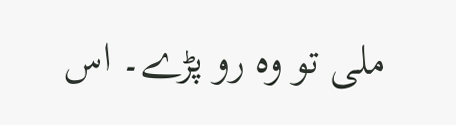ملی تو وہ رو پڑے۔ اس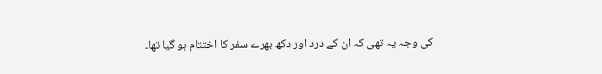کی وجہ یہ تھی کہ ان کے درد اور دکھ بھرے سفر کا اختتام ہو گیا تھا۔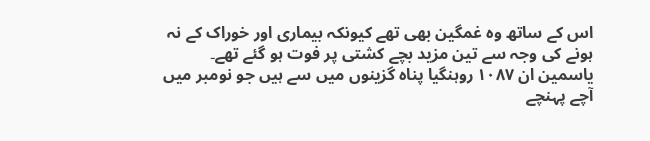اس کے ساتھ وہ غمگین بھی تھے کیونکہ بیماری اور خوراک کے نہ ہونے کی وجہ سے تین مزید بچے کشتی پر فوت ہو گئے تھے۔ یاسمین ان ۱۰۸۷ روہنگیا پناہ گزینوں میں سے ہیں جو نومبر میں آچے پہنچے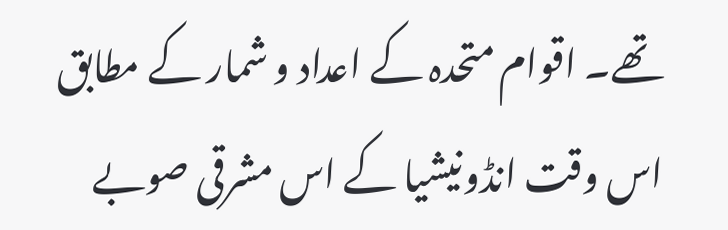تھے۔ اقوام متحدہ کے اعداد و شمار کے مطابق اس وقت انڈونیشیا کے اس مشرقی صوبے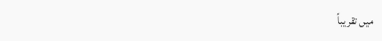میں تقریباً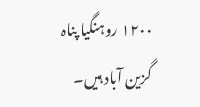۱۲۰۰ روہنگیا پناہ گزین آباد ہیں۔